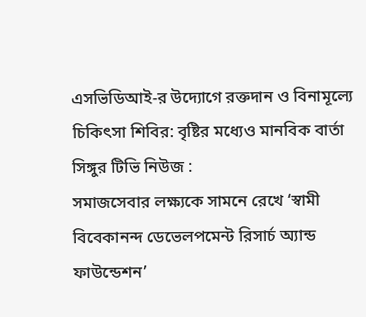এসভিডিআই-র উদ্যোগে রক্তদান ও বিনামূল্যে চিকিৎসা শিবির: বৃষ্টির মধ্যেও মানবিক বার্তা
সিঙ্গুর টিভি নিউজ :
সমাজসেবার লক্ষ্যকে সামনে রেখে ‘স্বামী বিবেকানন্দ ডেভেলপমেন্ট রিসার্চ অ্যান্ড ফাউন্ডেশন’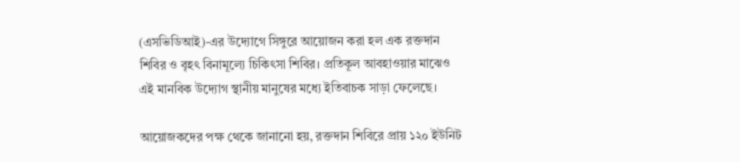(এসভিডিআই)-এর উদ্যোগে সিঙ্গুরে আয়োজন করা হল এক রক্তদান শিবির ও বৃহৎ বিনামূল্যে চিকিৎসা শিবির। প্রতিকূল আবহাওয়ার মাঝেও এই মানবিক উদ্যোগ স্থানীয় মানুষের মধ্যে ইতিবাচক সাড়া ফেলেছে।

আয়োজকদের পক্ষ থেকে জানানো হয়, রক্তদান শিবিরে প্রায় ১২০ ইউনিট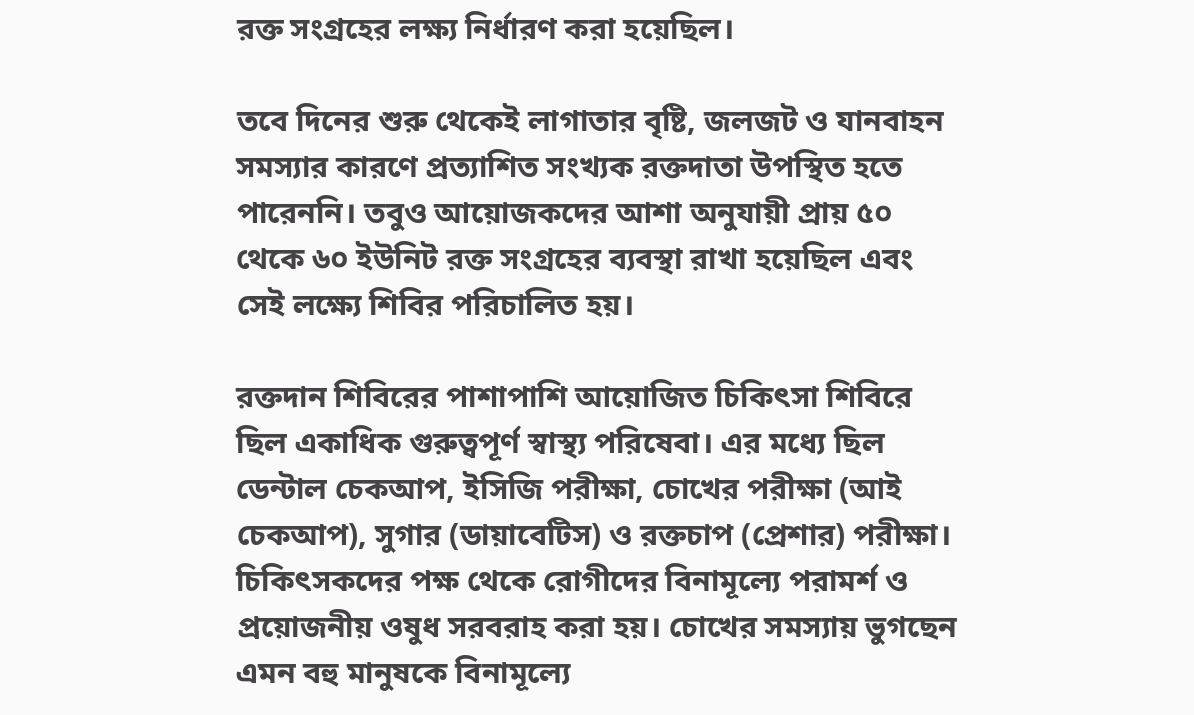রক্ত সংগ্রহের লক্ষ্য নির্ধারণ করা হয়েছিল।

তবে দিনের শুরু থেকেই লাগাতার বৃষ্টি, জলজট ও যানবাহন সমস্যার কারণে প্রত্যাশিত সংখ্যক রক্তদাতা উপস্থিত হতে পারেননি। তবুও আয়োজকদের আশা অনুযায়ী প্রায় ৫০ থেকে ৬০ ইউনিট রক্ত সংগ্রহের ব্যবস্থা রাখা হয়েছিল এবং সেই লক্ষ্যে শিবির পরিচালিত হয়।

রক্তদান শিবিরের পাশাপাশি আয়োজিত চিকিৎসা শিবিরে ছিল একাধিক গুরুত্বপূর্ণ স্বাস্থ্য পরিষেবা। এর মধ্যে ছিল ডেন্টাল চেকআপ, ইসিজি পরীক্ষা, চোখের পরীক্ষা (আই চেকআপ), সুগার (ডায়াবেটিস) ও রক্তচাপ (প্রেশার) পরীক্ষা। চিকিৎসকদের পক্ষ থেকে রোগীদের বিনামূল্যে পরামর্শ ও প্রয়োজনীয় ওষুধ সরবরাহ করা হয়। চোখের সমস্যায় ভুগছেন এমন বহু মানুষকে বিনামূল্যে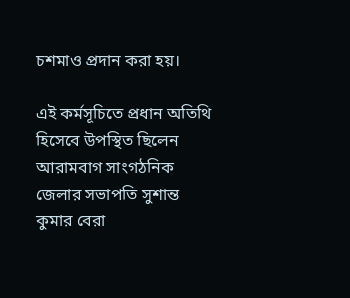চশমাও প্রদান করা হয়।

এই কর্মসূচিতে প্রধান অতিথি হিসেবে উপস্থিত ছিলেন আরামবাগ সাংগঠনিক জেলার সভাপতি সুশান্ত কুমার বেরা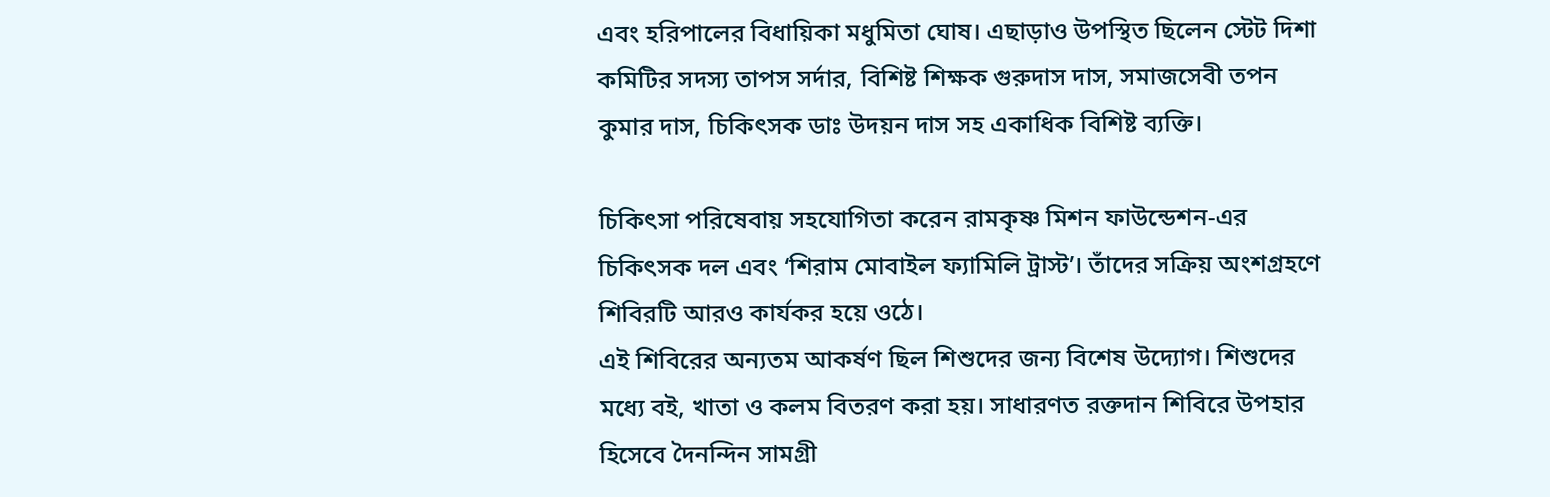এবং হরিপালের বিধায়িকা মধুমিতা ঘোষ। এছাড়াও উপস্থিত ছিলেন স্টেট দিশা কমিটির সদস্য তাপস সর্দার, বিশিষ্ট শিক্ষক গুরুদাস দাস, সমাজসেবী তপন কুমার দাস, চিকিৎসক ডাঃ উদয়ন দাস সহ একাধিক বিশিষ্ট ব্যক্তি।

চিকিৎসা পরিষেবায় সহযোগিতা করেন রামকৃষ্ণ মিশন ফাউন্ডেশন-এর চিকিৎসক দল এবং ‘শিরাম মোবাইল ফ্যামিলি ট্রাস্ট’। তাঁদের সক্রিয় অংশগ্রহণে শিবিরটি আরও কার্যকর হয়ে ওঠে।
এই শিবিরের অন্যতম আকর্ষণ ছিল শিশুদের জন্য বিশেষ উদ্যোগ। শিশুদের মধ্যে বই, খাতা ও কলম বিতরণ করা হয়। সাধারণত রক্তদান শিবিরে উপহার হিসেবে দৈনন্দিন সামগ্রী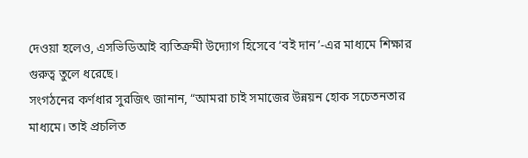দেওয়া হলেও, এসভিডিআই ব্যতিক্রমী উদ্যোগ হিসেবে ‘বই দান’-এর মাধ্যমে শিক্ষার গুরুত্ব তুলে ধরেছে।
সংগঠনের কর্ণধার সুরজিৎ জানান, “আমরা চাই সমাজের উন্নয়ন হোক সচেতনতার মাধ্যমে। তাই প্রচলিত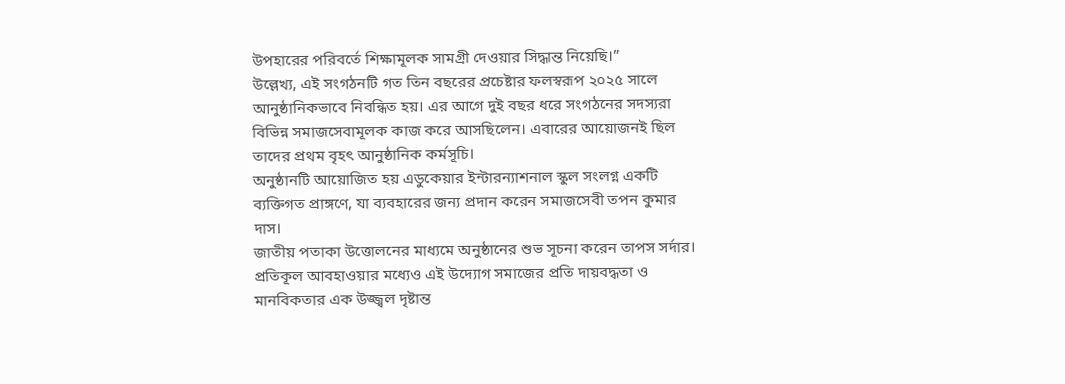উপহারের পরিবর্তে শিক্ষামূলক সামগ্রী দেওয়ার সিদ্ধান্ত নিয়েছি।”
উল্লেখ্য, এই সংগঠনটি গত তিন বছরের প্রচেষ্টার ফলস্বরূপ ২০২৫ সালে আনুষ্ঠানিকভাবে নিবন্ধিত হয়। এর আগে দুই বছর ধরে সংগঠনের সদস্যরা বিভিন্ন সমাজসেবামূলক কাজ করে আসছিলেন। এবারের আয়োজনই ছিল তাদের প্রথম বৃহৎ আনুষ্ঠানিক কর্মসূচি।
অনুষ্ঠানটি আয়োজিত হয় এডুকেয়ার ইন্টারন্যাশনাল স্কুল সংলগ্ন একটি ব্যক্তিগত প্রাঙ্গণে, যা ব্যবহারের জন্য প্রদান করেন সমাজসেবী তপন কুমার দাস।
জাতীয় পতাকা উত্তোলনের মাধ্যমে অনুষ্ঠানের শুভ সূচনা করেন তাপস সর্দার। প্রতিকূল আবহাওয়ার মধ্যেও এই উদ্যোগ সমাজের প্রতি দায়বদ্ধতা ও মানবিকতার এক উজ্জ্বল দৃষ্টান্ত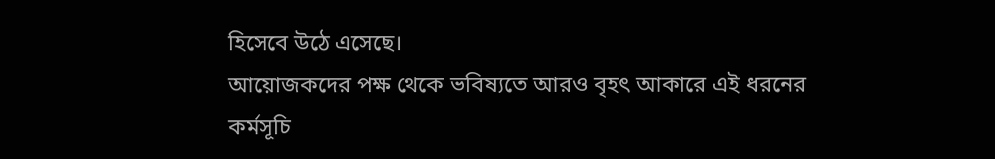হিসেবে উঠে এসেছে।
আয়োজকদের পক্ষ থেকে ভবিষ্যতে আরও বৃহৎ আকারে এই ধরনের কর্মসূচি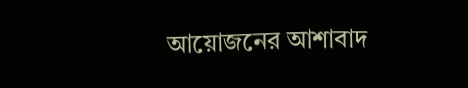আয়োজনের আশাবাদ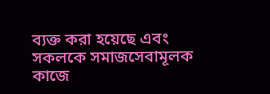ব্যক্ত করা হয়েছে এবং সকলকে সমাজসেবামূলক কাজে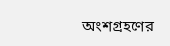অংশগ্রহণের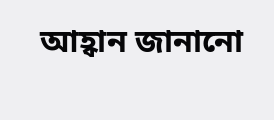আহ্বান জানানো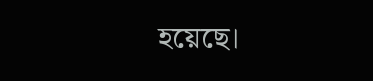হয়েছে।